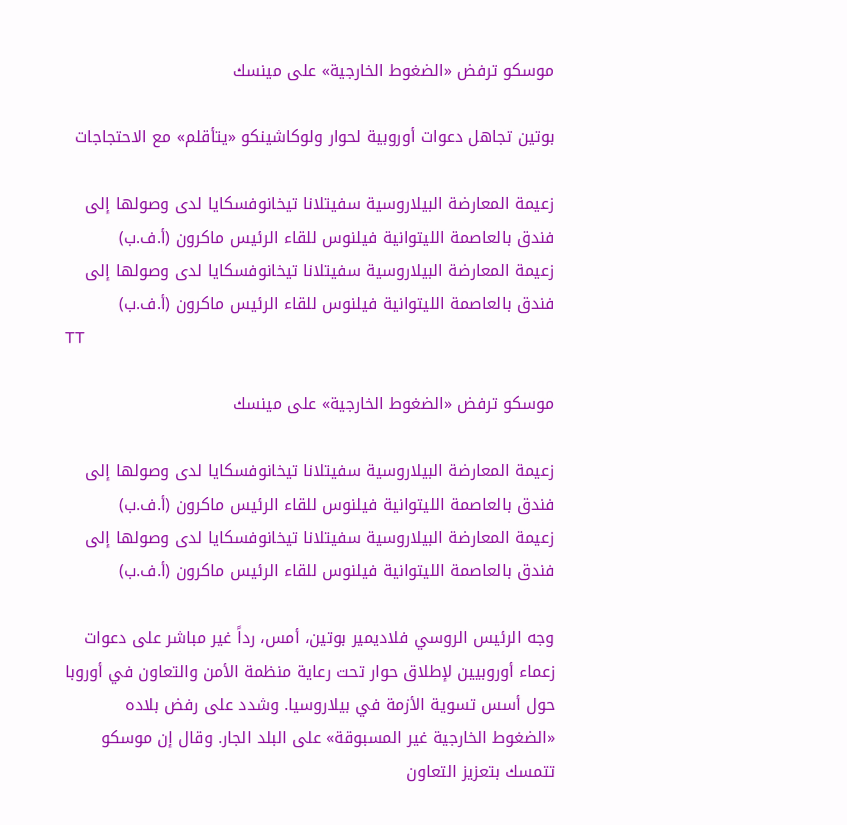موسكو ترفض «الضغوط الخارجية» على مينسك

بوتين تجاهل دعوات أوروبية لحوار ولوكاشينكو «يتأقلم» مع الاحتجاجات

زعيمة المعارضة البيلاروسية سفيتلانا تيخانوفسكايا لدى وصولها إلى فندق بالعاصمة الليتوانية فيلنوس للقاء الرئيس ماكرون (أ.ف.ب)
زعيمة المعارضة البيلاروسية سفيتلانا تيخانوفسكايا لدى وصولها إلى فندق بالعاصمة الليتوانية فيلنوس للقاء الرئيس ماكرون (أ.ف.ب)
TT

موسكو ترفض «الضغوط الخارجية» على مينسك

زعيمة المعارضة البيلاروسية سفيتلانا تيخانوفسكايا لدى وصولها إلى فندق بالعاصمة الليتوانية فيلنوس للقاء الرئيس ماكرون (أ.ف.ب)
زعيمة المعارضة البيلاروسية سفيتلانا تيخانوفسكايا لدى وصولها إلى فندق بالعاصمة الليتوانية فيلنوس للقاء الرئيس ماكرون (أ.ف.ب)

وجه الرئيس الروسي فلاديمير بوتين، أمس، رداً غير مباشر على دعوات زعماء أوروبيين لإطلاق حوار تحت رعاية منظمة الأمن والتعاون في أوروبا حول أسس تسوية الأزمة في بيلاروسيا. وشدد على رفض بلاده «الضغوط الخارجية غير المسبوقة» على البلد الجار. وقال إن موسكو تتمسك بتعزيز التعاون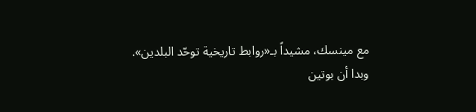مع مينسك، مشيداً بـ«روابط تاريخية توحّد البلدين».
وبدا أن بوتين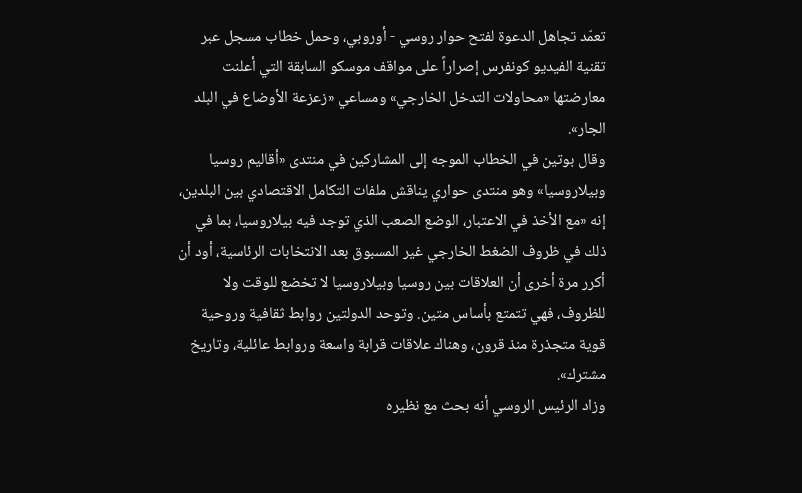تعمّد تجاهل الدعوة لفتح حوار روسي - أوروبي، وحمل خطاب مسجل عبر تقنية الفيديو كونفرس إصراراً على مواقف موسكو السابقة التي أعلنت معارضتها «محاولات التدخل الخارجي» ومساعي «زعزعة الأوضاع في البلد الجار».
وقال بوتين في الخطاب الموجه إلى المشاركين في منتدى «أقاليم روسيا وبيلاروسيا» وهو منتدى حواري يناقش ملفات التكامل الاقتصادي بين البلدين، إنه «مع الأخذ في الاعتبار، الوضع الصعب الذي توجد فيه بيلاروسيا، بما في ذلك في ظروف الضغط الخارجي غير المسبوق بعد الانتخابات الرئاسية، أود أن أكرر مرة أخرى أن العلاقات بين روسيا وبيلاروسيا لا تخضع للوقت ولا للظروف، فهي تتمتع بأساس متين. وتوحد الدولتين روابط ثقافية وروحية قوية متجذرة منذ قرون، وهناك علاقات قرابة واسعة وروابط عائلية، وتاريخ مشترك».
وزاد الرئيس الروسي أنه بحث مع نظيره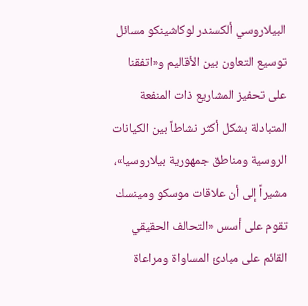البيلاروسي ألكسندر لوكاشينكو مسائل توسيع التعاون بين الأقاليم و«اتفقنا على تحفيز المشاريع ذات المنفعة المتبادلة بشكل أكثر نشاطاً بين الكيانات الروسية ومناطق جمهورية بيلاروسيا»، مشيراً إلى أن علاقات موسكو ومينسك تقوم على أسس «التحالف الحقيقي القائم على مبادئ المساواة ومراعاة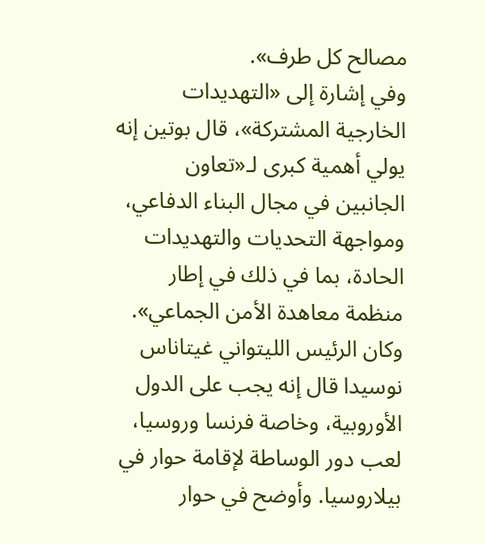مصالح كل طرف».
وفي إشارة إلى «التهديدات الخارجية المشتركة»، قال بوتين إنه يولي أهمية كبرى لـ«تعاون الجانبين في مجال البناء الدفاعي، ومواجهة التحديات والتهديدات الحادة، بما في ذلك في إطار منظمة معاهدة الأمن الجماعي».
وكان الرئيس الليتواني غيتاناس نوسيدا قال إنه يجب على الدول الأوروبية، وخاصة فرنسا وروسيا، لعب دور الوساطة لإقامة حوار في بيلاروسيا. وأوضح في حوار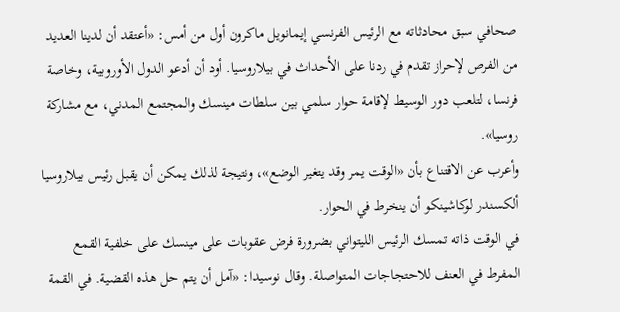صحافي سبق محادثاته مع الرئيس الفرنسي إيمانويل ماكرون أول من أمس: «أعتقد أن لدينا العديد من الفرص لإحراز تقدم في ردنا على الأحداث في بيلاروسيا. أود أن أدعو الدول الأوروبية، وخاصة فرنسا، لتلعب دور الوسيط لإقامة حوار سلمي بين سلطات مينسك والمجتمع المدني، مع مشاركة روسيا».
وأعرب عن الاقتناع بأن «الوقت يمر وقد يتغير الوضع»، ونتيجة لذلك يمكن أن يقبل رئيس بيلاروسيا ألكسندر لوكاشينكو أن ينخرط في الحوار.
في الوقت ذاته تمسك الرئيس الليتواني بضرورة فرض عقوبات على مينسك على خلفية القمع المفرط في العنف للاحتجاجات المتواصلة. وقال نوسيدا: «آمل أن يتم حل هذه القضية. في القمة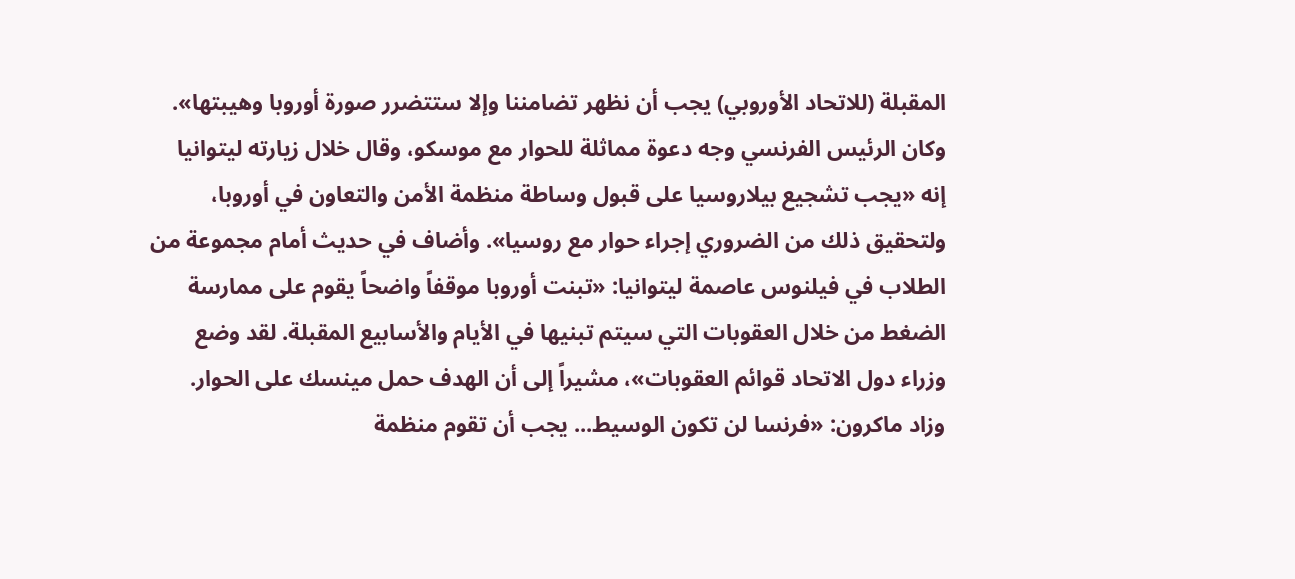المقبلة (للاتحاد الأوروبي) يجب أن نظهر تضامننا وإلا ستتضرر صورة أوروبا وهيبتها».
وكان الرئيس الفرنسي وجه دعوة مماثلة للحوار مع موسكو، وقال خلال زيارته ليتوانيا إنه «يجب تشجيع بيلاروسيا على قبول وساطة منظمة الأمن والتعاون في أوروبا، ولتحقيق ذلك من الضروري إجراء حوار مع روسيا». وأضاف في حديث أمام مجموعة من الطلاب في فيلنوس عاصمة ليتوانيا: «تبنت أوروبا موقفاً واضحاً يقوم على ممارسة الضغط من خلال العقوبات التي سيتم تبنيها في الأيام والأسابيع المقبلة. لقد وضع وزراء دول الاتحاد قوائم العقوبات»، مشيراً إلى أن الهدف حمل مينسك على الحوار.
وزاد ماكرون: «فرنسا لن تكون الوسيط... يجب أن تقوم منظمة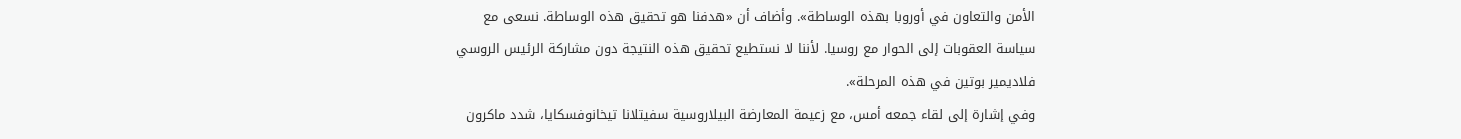الأمن والتعاون في أوروبا بهذه الوساطة». وأضاف أن «هدفنا هو تحقيق هذه الوساطة. نسعى مع سياسة العقوبات إلى الحوار مع روسيا. لأننا لا نستطيع تحقيق هذه النتيجة دون مشاركة الرئيس الروسي فلاديمير بوتين في هذه المرحلة».
وفي إشارة إلى لقاء جمعه أمس، مع زعيمة المعارضة البيلاروسية سفيتلانا تيخانوفسكايا، شدد ماكرون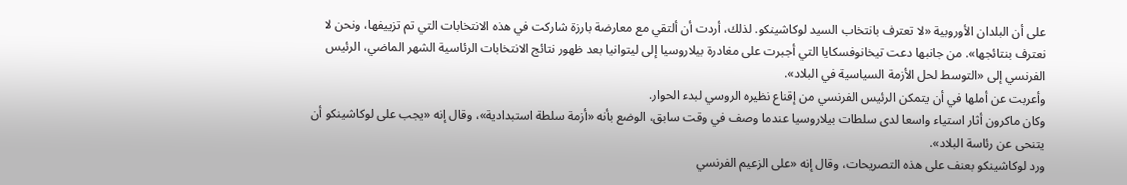على أن البلدان الأوروبية «لا تعترف بانتخاب السيد لوكاشينكو. لذلك، أردت أن ألتقي مع معارضة بارزة شاركت في هذه الانتخابات التي تم تزييفها، ونحن لا نعترف بنتائجها». من جانبها دعت تيخانوفسكايا التي أجبرت على مغادرة بيلاروسيا إلى ليتوانيا بعد ظهور نتائج الانتخابات الرئاسية الشهر الماضي، الرئيس الفرنسي إلى «التوسط لحل الأزمة السياسية في البلاد».
وأعربت عن أملها في أن يتمكن الرئيس الفرنسي من إقناع نظيره الروسي لبدء الحوار.
وكان ماكرون أثار استياء واسعا لدى سلطات بيلاروسيا عندما وصف في وقت سابق، الوضع بأنه «أزمة سلطة استبدادية»، وقال إنه «يجب على لوكاشينكو أن يتنحى عن رئاسة البلاد».
ورد لوكاشينكو بعنف على هذه التصريحات، وقال إنه «على الزعيم الفرنسي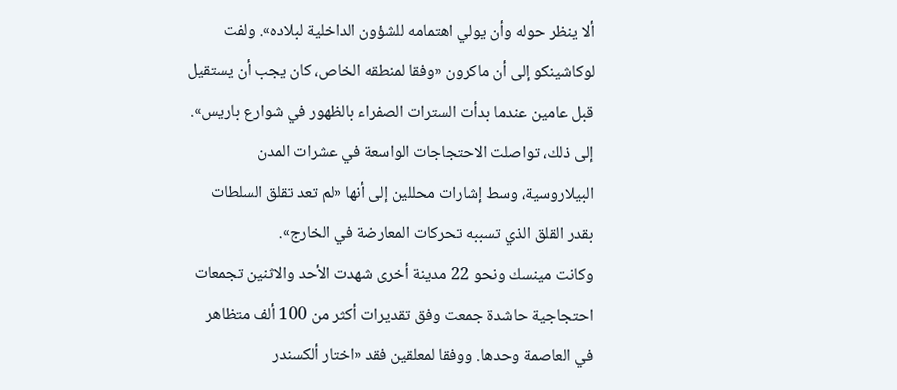ألا ينظر حوله وأن يولي اهتمامه للشؤون الداخلية لبلاده». ولفت لوكاشينكو إلى أن ماكرون «وفقا لمنطقه الخاص، كان يجب أن يستقيل قبل عامين عندما بدأت السترات الصفراء بالظهور في شوارع باريس».
إلى ذلك، تواصلت الاحتجاجات الواسعة في عشرات المدن البيلاروسية، وسط إشارات محللين إلى أنها «لم تعد تقلق السلطات بقدر القلق الذي تسببه تحركات المعارضة في الخارج».
وكانت مينسك ونحو 22 مدينة أخرى شهدت الأحد والاثنين تجمعات احتجاجية حاشدة جمعت وفق تقديرات أكثر من 100 ألف متظاهر في العاصمة وحدها. ووفقا لمعلقين فقد «اختار ألكسندر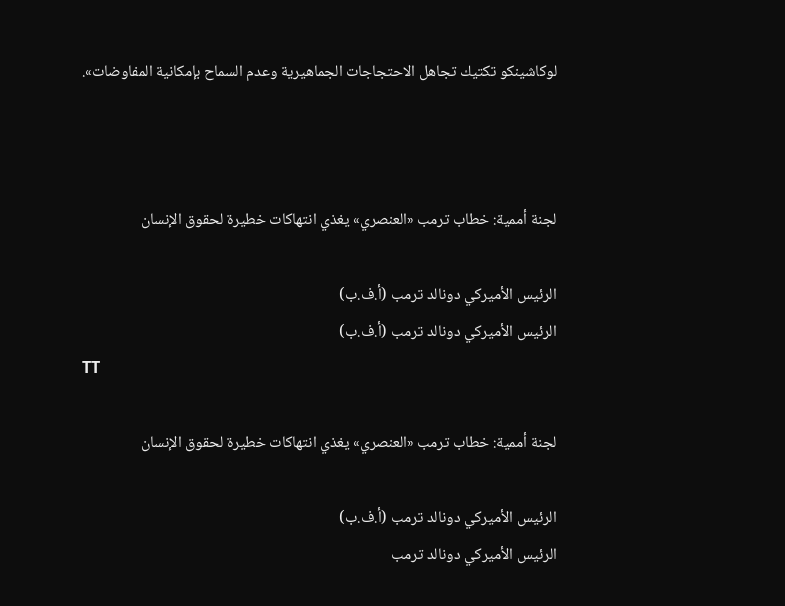لوكاشينكو تكتيك تجاهل الاحتجاجات الجماهيرية وعدم السماح بإمكانية المفاوضات».



لجنة أممية: خطاب ترمب «العنصري» يغذي انتهاكات خطيرة لحقوق الإنسان

الرئيس الأميركي دونالد ترمب (أ.ف.ب)
الرئيس الأميركي دونالد ترمب (أ.ف.ب)
TT

لجنة أممية: خطاب ترمب «العنصري» يغذي انتهاكات خطيرة لحقوق الإنسان

الرئيس الأميركي دونالد ترمب (أ.ف.ب)
الرئيس الأميركي دونالد ترمب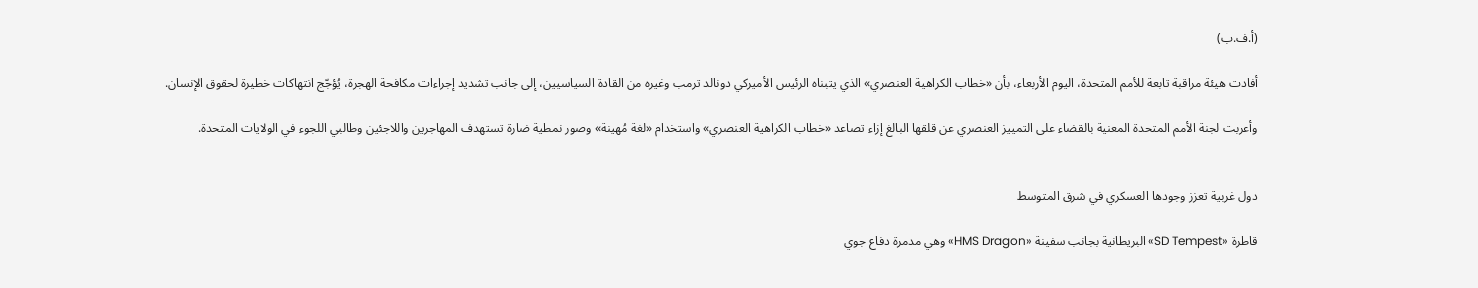(أ.ف.ب)

أفادت هيئة مراقبة تابعة للأمم المتحدة، اليوم الأربعاء، بأن «خطاب الكراهية العنصري» الذي يتبناه الرئيس الأميركي دونالد ترمب وغيره من القادة السياسيين، إلى جانب تشديد إجراءات مكافحة الهجرة، يُؤجّج انتهاكات خطيرة لحقوق الإنسان.

وأعربت لجنة الأمم المتحدة المعنية بالقضاء على التمييز العنصري عن قلقها البالغ إزاء تصاعد «خطاب الكراهية العنصري» واستخدام «لغة مُهينة» وصور نمطية ضارة تستهدف المهاجرين واللاجئين وطالبي اللجوء في الولايات المتحدة.


دول غربية تعزز وجودها العسكري في شرق المتوسط

قاطرة «SD Tempest» البريطانية بجانب سفينة «HMS Dragon» وهي مدمرة دفاع جوي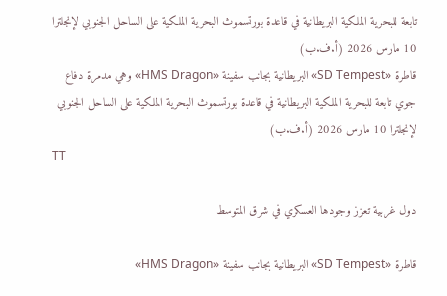تابعة للبحرية الملكية البريطانية في قاعدة بورتسموث البحرية الملكية على الساحل الجنوبي لإنجلترا 10 مارس 2026 (أ.ف.ب)
قاطرة «SD Tempest» البريطانية بجانب سفينة «HMS Dragon» وهي مدمرة دفاع جوي تابعة للبحرية الملكية البريطانية في قاعدة بورتسموث البحرية الملكية على الساحل الجنوبي لإنجلترا 10 مارس 2026 (أ.ف.ب)
TT

دول غربية تعزز وجودها العسكري في شرق المتوسط

قاطرة «SD Tempest» البريطانية بجانب سفينة «HMS Dragon»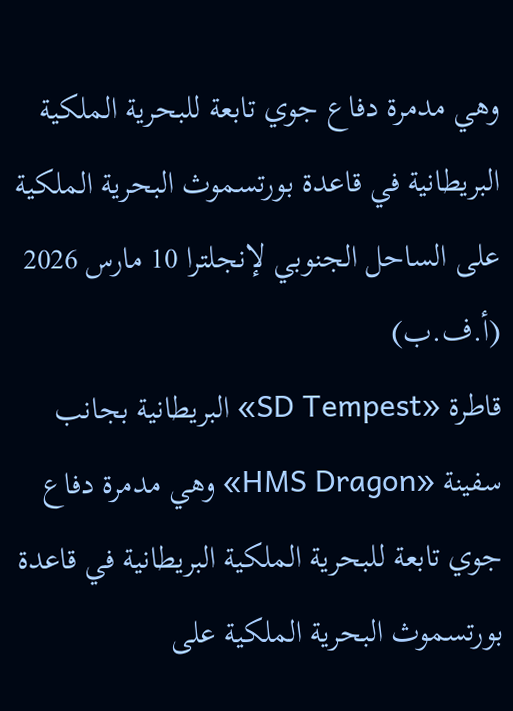وهي مدمرة دفاع جوي تابعة للبحرية الملكية البريطانية في قاعدة بورتسموث البحرية الملكية على الساحل الجنوبي لإنجلترا 10 مارس 2026 (أ.ف.ب)
قاطرة «SD Tempest» البريطانية بجانب سفينة «HMS Dragon» وهي مدمرة دفاع جوي تابعة للبحرية الملكية البريطانية في قاعدة بورتسموث البحرية الملكية على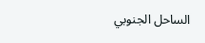الساحل الجنوبي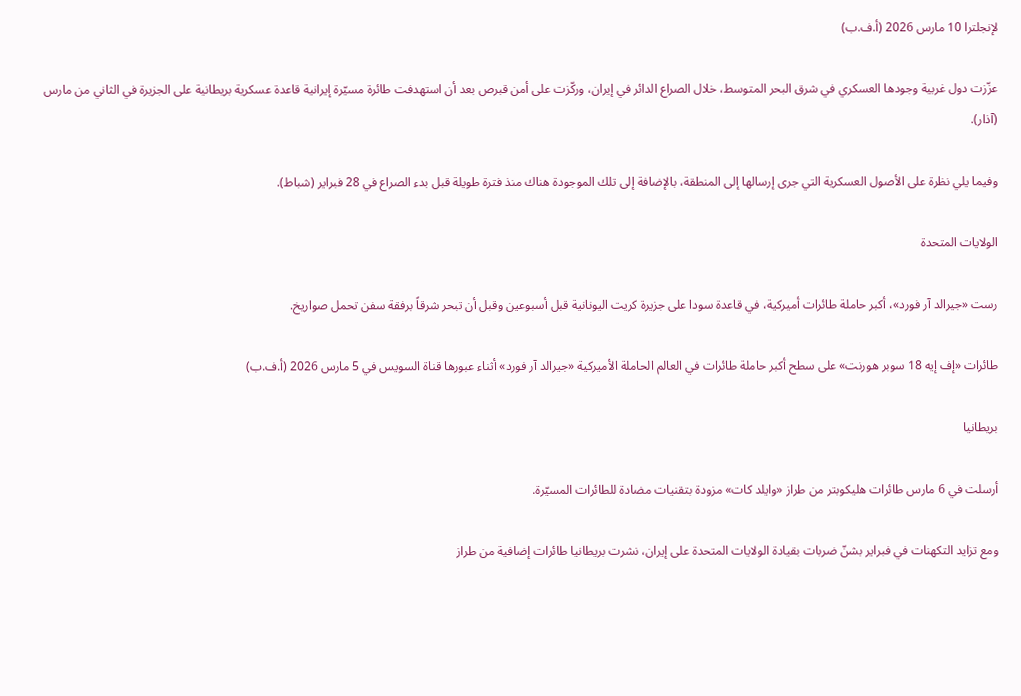لإنجلترا 10 مارس 2026 (أ.ف.ب)

عزّزت دول غربية وجودها العسكري في شرق البحر المتوسط، خلال الصراع الدائر في إيران، وركّزت على أمن قبرص بعد أن استهدفت طائرة مسيّرة إيرانية قاعدة عسكرية بريطانية على الجزيرة في الثاني من مارس (آذار).

وفيما يلي نظرة على الأصول العسكرية التي جرى إرسالها إلى المنطقة، بالإضافة إلى تلك الموجودة هناك منذ فترة طويلة قبل بدء الصراع في 28 فبراير (شباط).

الولايات المتحدة

رست «جيرالد آر فورد»، أكبر حاملة طائرات أميركية، في قاعدة سودا على جزيرة كريت اليونانية قبل أسبوعين وقبل أن تبحر شرقاً برفقة سفن تحمل صواريخ.

طائرات «إف إيه 18 سوبر هورنت» على سطح أكبر حاملة طائرات في العالم الحاملة الأميركية «جيرالد آر فورد» أثناء عبورها قناة السويس في 5 مارس 2026 (أ.ف.ب)

بريطانيا

أرسلت في 6 مارس طائرات هليكوبتر من طراز «وايلد كات» مزودة بتقنيات مضادة للطائرات المسيّرة.

ومع تزايد التكهنات في فبراير بشنّ ضربات بقيادة الولايات المتحدة على إيران، نشرت بريطانيا طائرات إضافية من طراز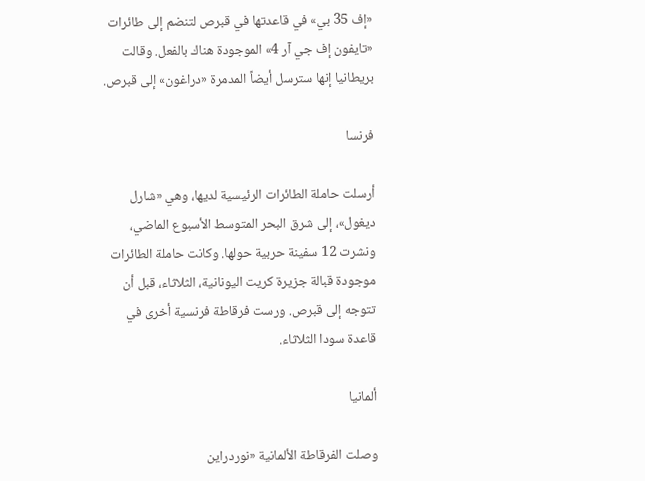«إف 35 بي» في قاعدتها في قبرص لتنضم إلى طائرات «تايفون إف جي آر 4» الموجودة هناك بالفعل. وقالت بريطانيا إنها سترسل أيضاً المدمرة «دراغون» إلى قبرص.

فرنسا

أرسلت حاملة الطائرات الرئيسية لديها، وهي «شارل ديغول»، إلى شرق البحر المتوسط الأسبوع الماضي، ونشرت 12 سفينة حربية حولها. وكانت حاملة الطائرات موجودة قبالة جزيرة كريت اليونانية، الثلاثاء، قبل أن تتوجه إلى قبرص. ورست فرقاطة فرنسية أخرى في قاعدة سودا الثلاثاء.

ألمانيا

وصلت الفرقاطة الألمانية «نوردراين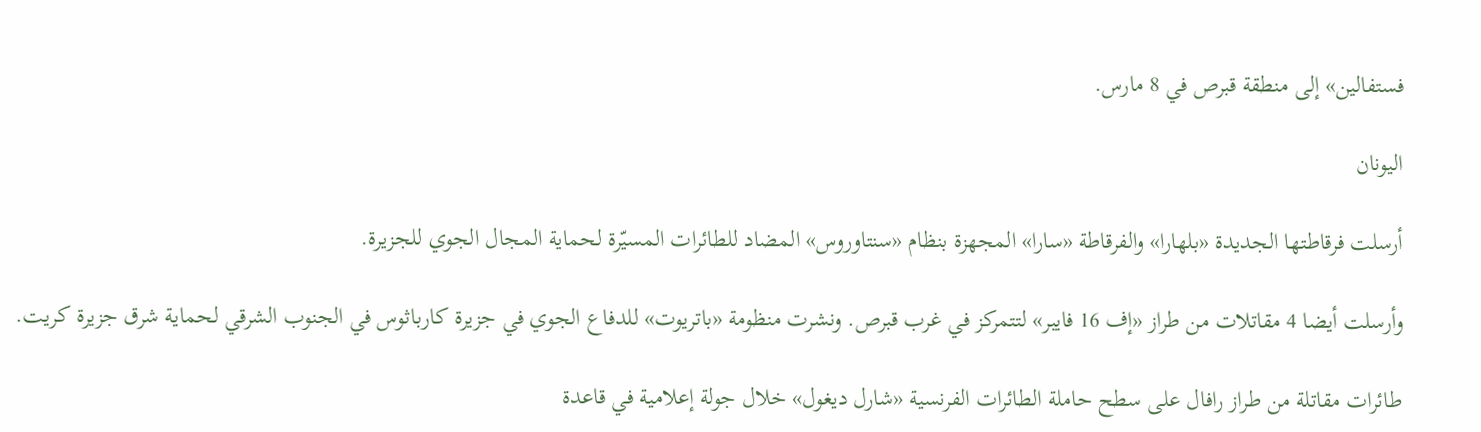فستفالين» إلى منطقة قبرص في 8 مارس.

اليونان

أرسلت فرقاطتها الجديدة «بلهارا» والفرقاطة «سارا» المجهزة بنظام «سنتاوروس» المضاد للطائرات المسيّرة لحماية المجال الجوي للجزيرة.

وأرسلت أيضا 4 مقاتلات من طراز «إف 16 فايبر» لتتمركز في غرب قبرص. ونشرت منظومة «باتريوت» للدفاع الجوي في جزيرة كارباثوس في الجنوب الشرقي لحماية شرق جزيرة كريت.

طائرات مقاتلة من طراز رافال على سطح حاملة الطائرات الفرنسية «شارل ديغول» خلال جولة إعلامية في قاعدة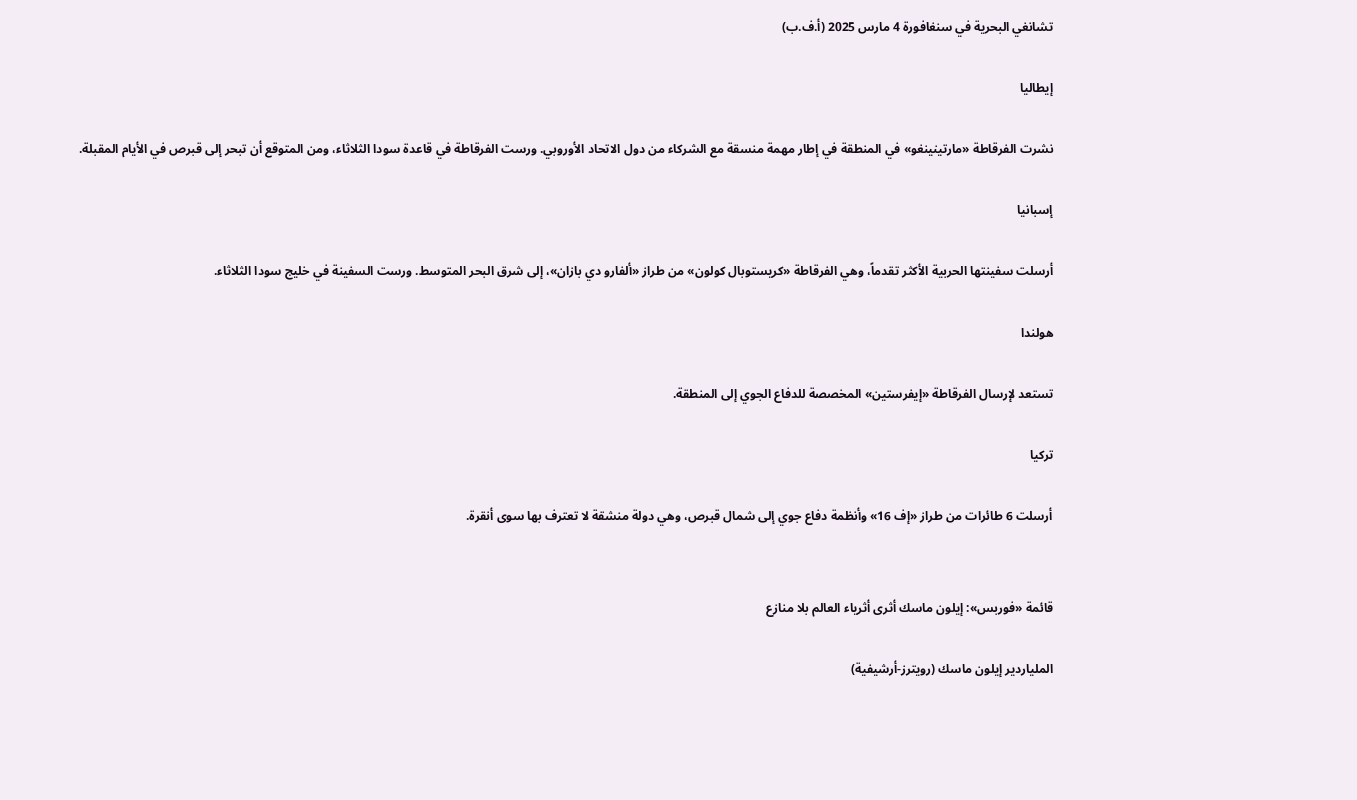تشانغي البحرية في سنغافورة 4 مارس 2025 (أ.ف.ب)

إيطاليا

نشرت الفرقاطة «مارتينينغو» في المنطقة في إطار مهمة منسقة مع الشركاء من دول الاتحاد الأوروبي. ورست الفرقاطة في قاعدة سودا الثلاثاء، ومن المتوقع أن تبحر إلى قبرص في الأيام المقبلة.

إسبانيا

أرسلت سفينتها الحربية الأكثر تقدماً، وهي الفرقاطة «كريستوبال كولون» من طراز «ألفارو دي بازان»، إلى شرق البحر المتوسط. ورست السفينة في خليج سودا الثلاثاء.

هولندا

تستعد لإرسال الفرقاطة «إيفرستين» المخصصة للدفاع الجوي إلى المنطقة.

تركيا

أرسلت 6 طائرات من طراز «إف 16» وأنظمة دفاع جوي إلى شمال قبرص، وهي دولة منشقة لا تعترف بها سوى أنقرة.


قائمة «فوربس»: إيلون ماسك أثرى أثرياء العالم بلا منازع

الملياردير إيلون ماسك (رويترز-أرشيفية)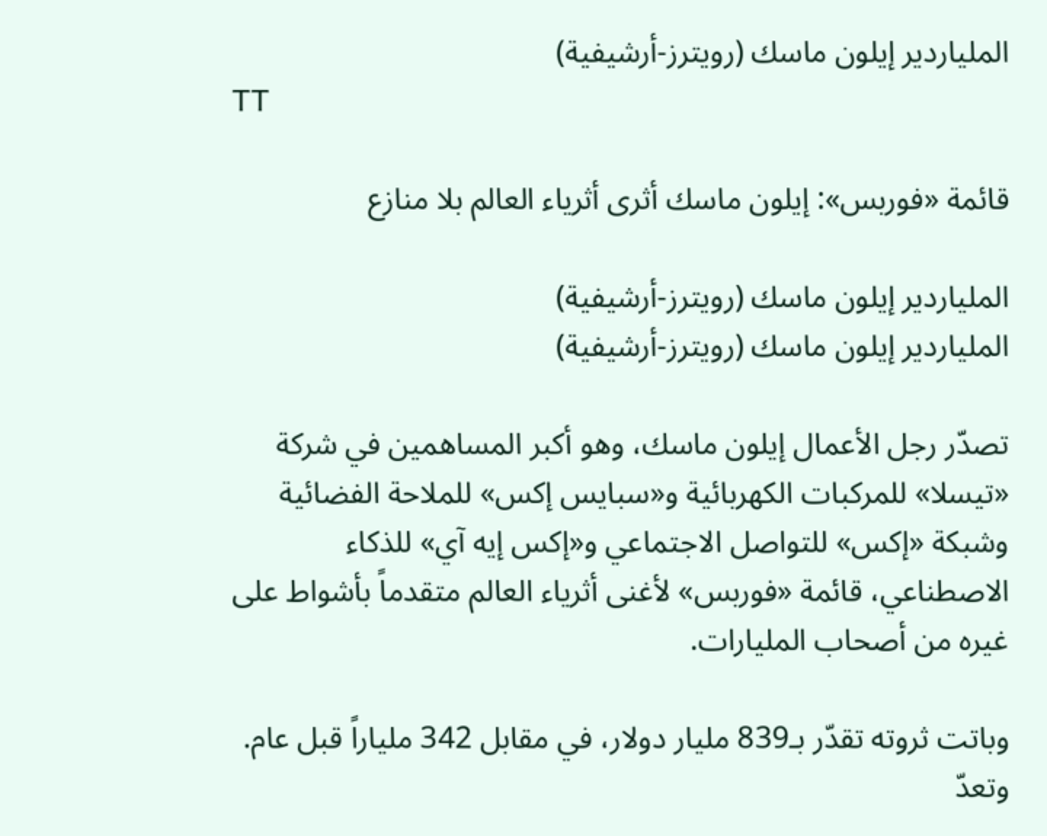الملياردير إيلون ماسك (رويترز-أرشيفية)
TT

قائمة «فوربس»: إيلون ماسك أثرى أثرياء العالم بلا منازع

الملياردير إيلون ماسك (رويترز-أرشيفية)
الملياردير إيلون ماسك (رويترز-أرشيفية)

تصدّر رجل الأعمال إيلون ماسك، وهو أكبر المساهمين في شركة «تيسلا» للمركبات الكهربائية و«سبايس إكس» للملاحة الفضائية وشبكة «إكس» للتواصل الاجتماعي و«إكس إيه آي» للذكاء الاصطناعي، قائمة «فوربس» لأغنى أثرياء العالم متقدماً بأشواط على غيره من أصحاب المليارات.

وباتت ثروته تقدّر بـ839 مليار دولار، في مقابل 342 ملياراً قبل عام. وتعدّ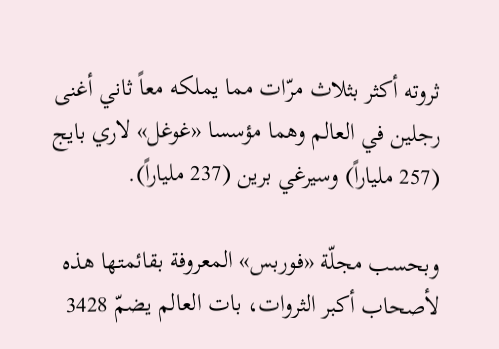ثروته أكثر بثلاث مرّات مما يملكه معاً ثاني أغنى رجلين في العالم وهما مؤسسا «غوغل» لاري بايج (257 ملياراً) وسيرغي برين (237 ملياراً).

وبحسب مجلّة «فوربس» المعروفة بقائمتها هذه لأصحاب أكبر الثروات، بات العالم يضمّ 3428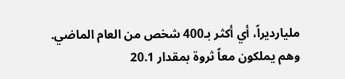مليارديراً، أي أكثر بـ400 شخص من العام الماضي. وهم يملكون معاً ثروة بمقدار 20.1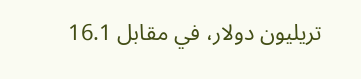تريليون دولار، في مقابل 16.1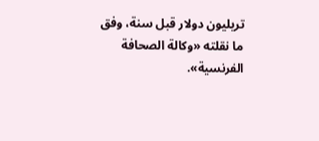تريليون دولار قبل سنة، وفق ما نقلته «وكالة الصحافة الفرنسية».